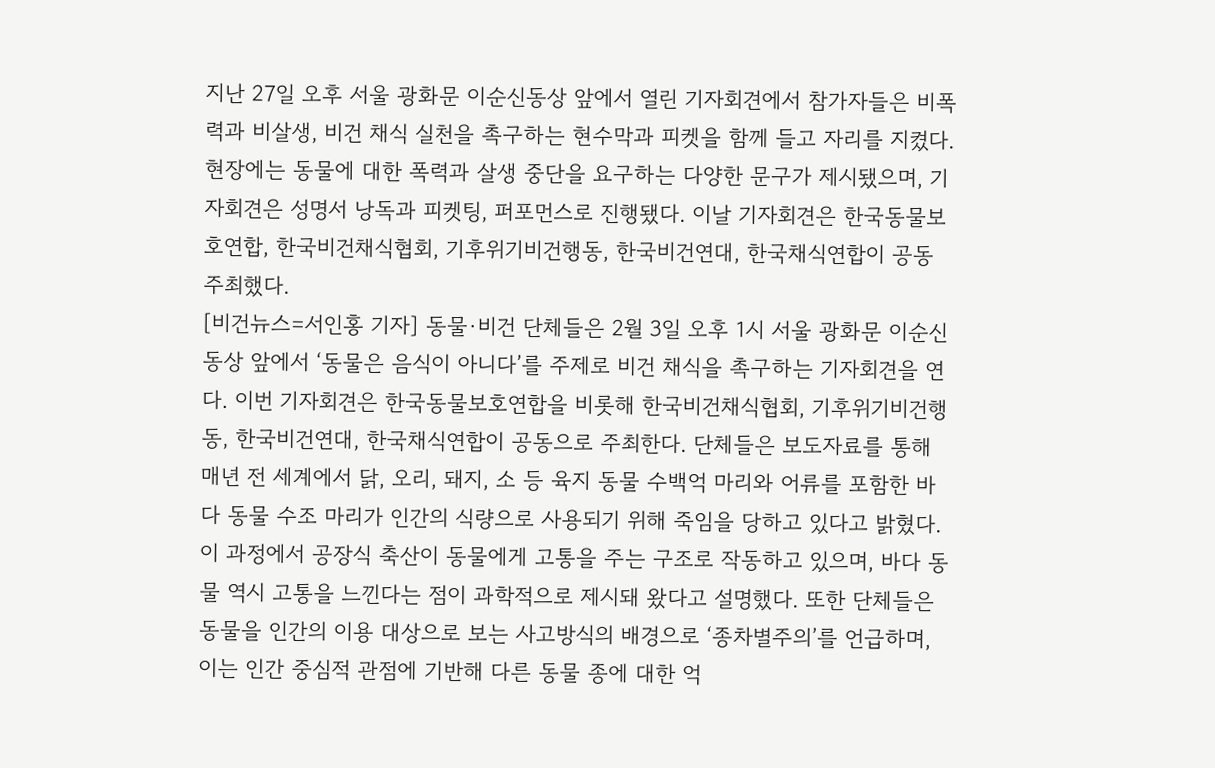지난 27일 오후 서울 광화문 이순신동상 앞에서 열린 기자회견에서 참가자들은 비폭력과 비살생, 비건 채식 실천을 촉구하는 현수막과 피켓을 함께 들고 자리를 지켰다. 현장에는 동물에 대한 폭력과 살생 중단을 요구하는 다양한 문구가 제시됐으며, 기자회견은 성명서 낭독과 피켓팅, 퍼포먼스로 진행됐다. 이날 기자회견은 한국동물보호연합, 한국비건채식협회, 기후위기비건행동, 한국비건연대, 한국채식연합이 공동 주최했다.
[비건뉴스=서인홍 기자] 동물·비건 단체들은 2월 3일 오후 1시 서울 광화문 이순신동상 앞에서 ‘동물은 음식이 아니다’를 주제로 비건 채식을 촉구하는 기자회견을 연다. 이번 기자회견은 한국동물보호연합을 비롯해 한국비건채식협회, 기후위기비건행동, 한국비건연대, 한국채식연합이 공동으로 주최한다. 단체들은 보도자료를 통해 매년 전 세계에서 닭, 오리, 돼지, 소 등 육지 동물 수백억 마리와 어류를 포함한 바다 동물 수조 마리가 인간의 식량으로 사용되기 위해 죽임을 당하고 있다고 밝혔다. 이 과정에서 공장식 축산이 동물에게 고통을 주는 구조로 작동하고 있으며, 바다 동물 역시 고통을 느낀다는 점이 과학적으로 제시돼 왔다고 설명했다. 또한 단체들은 동물을 인간의 이용 대상으로 보는 사고방식의 배경으로 ‘종차별주의’를 언급하며, 이는 인간 중심적 관점에 기반해 다른 동물 종에 대한 억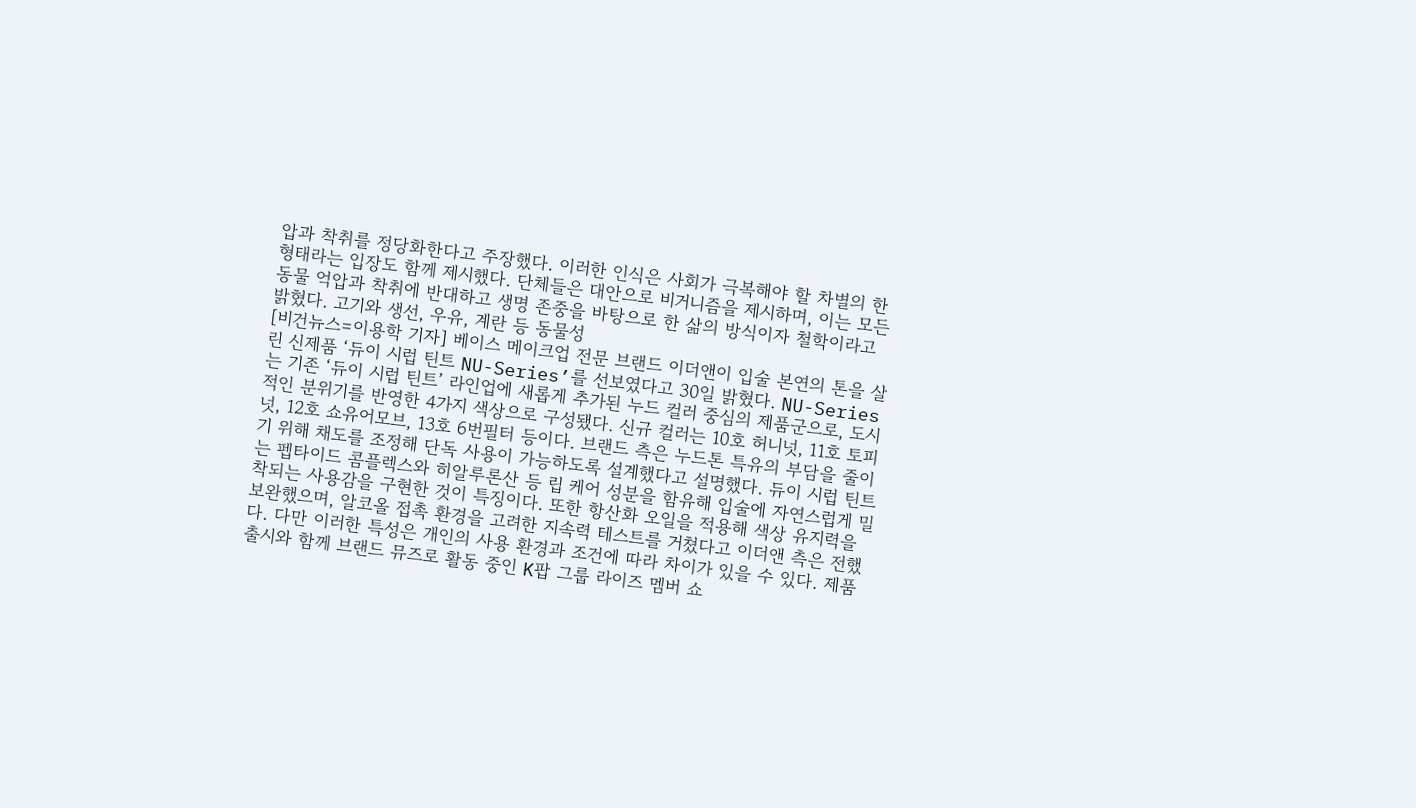압과 착취를 정당화한다고 주장했다. 이러한 인식은 사회가 극복해야 할 차별의 한 형태라는 입장도 함께 제시했다. 단체들은 대안으로 비거니즘을 제시하며, 이는 모든 동물 억압과 착취에 반대하고 생명 존중을 바탕으로 한 삶의 방식이자 철학이라고 밝혔다. 고기와 생선, 우유, 계란 등 동물성
[비건뉴스=이용학 기자] 베이스 메이크업 전문 브랜드 이더앤이 입술 본연의 톤을 살린 신제품 ‘듀이 시럽 틴트 NU-Series’를 선보였다고 30일 밝혔다. NU-Series는 기존 ‘듀이 시럽 틴트’ 라인업에 새롭게 추가된 누드 컬러 중심의 제품군으로, 도시적인 분위기를 반영한 4가지 색상으로 구성됐다. 신규 컬러는 10호 허니넛, 11호 토피넛, 12호 쇼유어모브, 13호 6번필터 등이다. 브랜드 측은 누드톤 특유의 부담을 줄이기 위해 채도를 조정해 단독 사용이 가능하도록 설계했다고 설명했다. 듀이 시럽 틴트는 펩타이드 콤플렉스와 히알루론산 등 립 케어 성분을 함유해 입술에 자연스럽게 밀착되는 사용감을 구현한 것이 특징이다. 또한 항산화 오일을 적용해 색상 유지력을 보완했으며, 알코올 접촉 환경을 고려한 지속력 테스트를 거쳤다고 이더앤 측은 전했다. 다만 이러한 특성은 개인의 사용 환경과 조건에 따라 차이가 있을 수 있다. 제품 출시와 함께 브랜드 뮤즈로 활동 중인 K팝 그룹 라이즈 멤버 쇼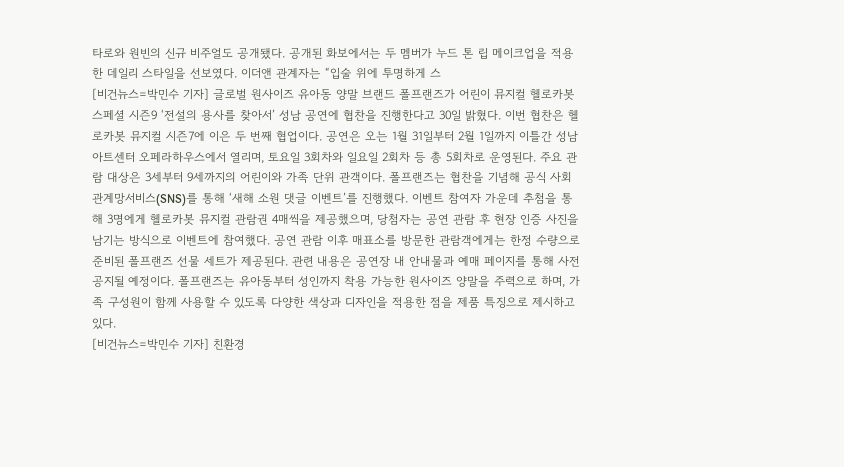타로와 원빈의 신규 비주얼도 공개됐다. 공개된 화보에서는 두 멤버가 누드 톤 립 메이크업을 적용한 데일리 스타일을 선보였다. 이더앤 관계자는 “입술 위에 투명하게 스
[비건뉴스=박민수 기자] 글로벌 원사이즈 유아동 양말 브랜드 폴프랜즈가 어린이 뮤지컬 헬로카봇 스페셜 시즌9 ‘전설의 용사를 찾아서’ 성남 공연에 협찬을 진행한다고 30일 밝혔다. 이번 협찬은 헬로카봇 뮤지컬 시즌7에 이은 두 번째 협업이다. 공연은 오는 1월 31일부터 2월 1일까지 이틀간 성남아트센터 오페라하우스에서 열리며, 토요일 3회차와 일요일 2회차 등 총 5회차로 운영된다. 주요 관람 대상은 3세부터 9세까지의 어린이와 가족 단위 관객이다. 폴프랜즈는 협찬을 기념해 공식 사회관계망서비스(SNS)를 통해 ‘새해 소원 댓글 이벤트’를 진행했다. 이벤트 참여자 가운데 추첨을 통해 3명에게 헬로카봇 뮤지컬 관람권 4매씩을 제공했으며, 당첨자는 공연 관람 후 현장 인증 사진을 남기는 방식으로 이벤트에 참여했다. 공연 관람 이후 매표소를 방문한 관람객에게는 한정 수량으로 준비된 폴프랜즈 선물 세트가 제공된다. 관련 내용은 공연장 내 안내물과 예매 페이지를 통해 사전 공지될 예정이다. 폴프랜즈는 유아동부터 성인까지 착용 가능한 원사이즈 양말을 주력으로 하며, 가족 구성원이 함께 사용할 수 있도록 다양한 색상과 디자인을 적용한 점을 제품 특징으로 제시하고 있다.
[비건뉴스=박민수 기자] 친환경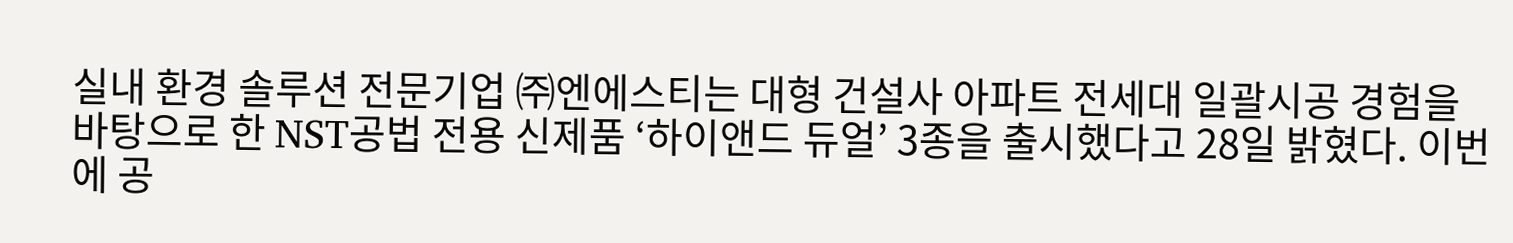실내 환경 솔루션 전문기업 ㈜엔에스티는 대형 건설사 아파트 전세대 일괄시공 경험을 바탕으로 한 NST공법 전용 신제품 ‘하이앤드 듀얼’ 3종을 출시했다고 28일 밝혔다. 이번에 공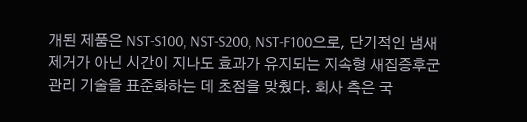개된 제품은 NST-S100, NST-S200, NST-F100으로, 단기적인 냄새 제거가 아닌 시간이 지나도 효과가 유지되는 지속형 새집증후군 관리 기술을 표준화하는 데 초점을 맞췄다. 회사 측은 국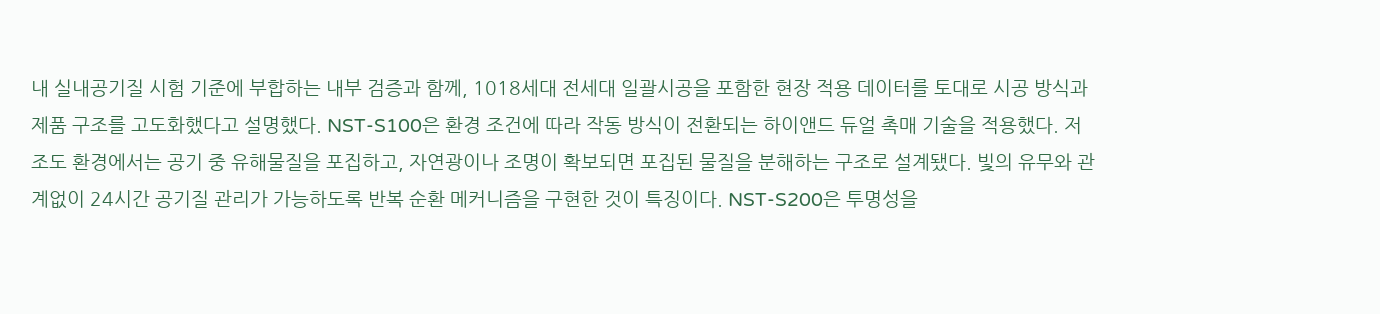내 실내공기질 시험 기준에 부합하는 내부 검증과 함께, 1018세대 전세대 일괄시공을 포함한 현장 적용 데이터를 토대로 시공 방식과 제품 구조를 고도화했다고 설명했다. NST-S100은 환경 조건에 따라 작동 방식이 전환되는 하이앤드 듀얼 촉매 기술을 적용했다. 저조도 환경에서는 공기 중 유해물질을 포집하고, 자연광이나 조명이 확보되면 포집된 물질을 분해하는 구조로 설계됐다. 빛의 유무와 관계없이 24시간 공기질 관리가 가능하도록 반복 순환 메커니즘을 구현한 것이 특징이다. NST-S200은 투명성을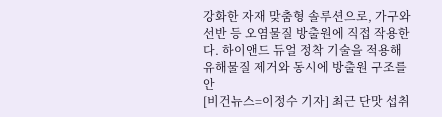강화한 자재 맞춤형 솔루션으로, 가구와 선반 등 오염물질 방출원에 직접 작용한다. 하이앤드 듀얼 정착 기술을 적용해 유해물질 제거와 동시에 방출원 구조를 안
[비건뉴스=이정수 기자] 최근 단맛 섭취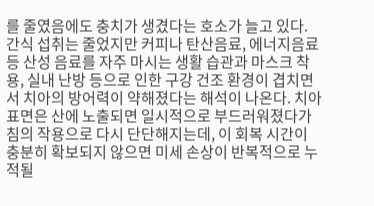를 줄였음에도 충치가 생겼다는 호소가 늘고 있다. 간식 섭취는 줄었지만 커피나 탄산음료, 에너지음료 등 산성 음료를 자주 마시는 생활 습관과 마스크 착용, 실내 난방 등으로 인한 구강 건조 환경이 겹치면서 치아의 방어력이 약해졌다는 해석이 나온다. 치아 표면은 산에 노출되면 일시적으로 부드러워졌다가 침의 작용으로 다시 단단해지는데, 이 회복 시간이 충분히 확보되지 않으면 미세 손상이 반복적으로 누적될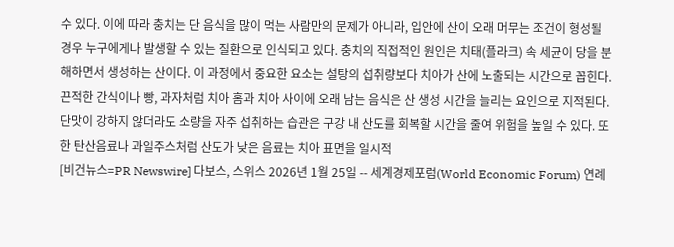수 있다. 이에 따라 충치는 단 음식을 많이 먹는 사람만의 문제가 아니라, 입안에 산이 오래 머무는 조건이 형성될 경우 누구에게나 발생할 수 있는 질환으로 인식되고 있다. 충치의 직접적인 원인은 치태(플라크) 속 세균이 당을 분해하면서 생성하는 산이다. 이 과정에서 중요한 요소는 설탕의 섭취량보다 치아가 산에 노출되는 시간으로 꼽힌다. 끈적한 간식이나 빵, 과자처럼 치아 홈과 치아 사이에 오래 남는 음식은 산 생성 시간을 늘리는 요인으로 지적된다. 단맛이 강하지 않더라도 소량을 자주 섭취하는 습관은 구강 내 산도를 회복할 시간을 줄여 위험을 높일 수 있다. 또한 탄산음료나 과일주스처럼 산도가 낮은 음료는 치아 표면을 일시적
[비건뉴스=PR Newswire] 다보스, 스위스 2026년 1월 25일 -- 세계경제포럼(World Economic Forum) 연례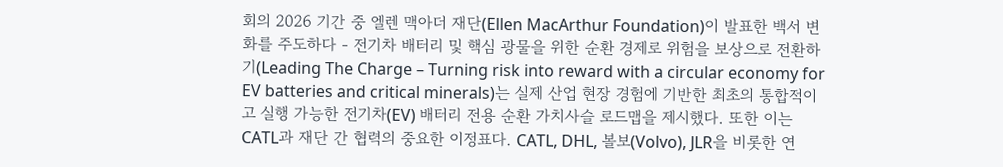회의 2026 기간 중 엘렌 맥아더 재단(Ellen MacArthur Foundation)이 발표한 백서 변화를 주도하다 - 전기차 배터리 및 핵심 광물을 위한 순환 경제로 위험을 보상으로 전환하기(Leading The Charge – Turning risk into reward with a circular economy for EV batteries and critical minerals)는 실제 산업 현장 경험에 기반한 최초의 통합적이고 실행 가능한 전기차(EV) 배터리 전용 순환 가치사슬 로드맵을 제시했다. 또한 이는 CATL과 재단 간 협력의 중요한 이정표다. CATL, DHL, 볼보(Volvo), JLR을 비롯한 연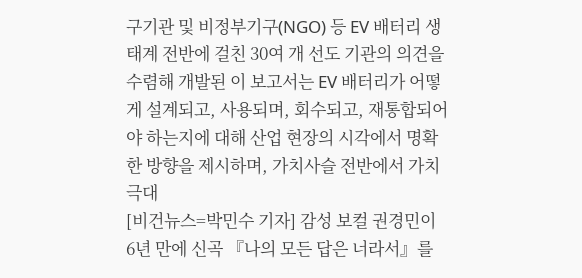구기관 및 비정부기구(NGO) 등 EV 배터리 생태계 전반에 걸친 30여 개 선도 기관의 의견을 수렴해 개발된 이 보고서는 EV 배터리가 어떻게 설계되고, 사용되며, 회수되고, 재통합되어야 하는지에 대해 산업 현장의 시각에서 명확한 방향을 제시하며, 가치사슬 전반에서 가치 극대
[비건뉴스=박민수 기자] 감성 보컬 권경민이 6년 만에 신곡 『나의 모든 답은 너라서』를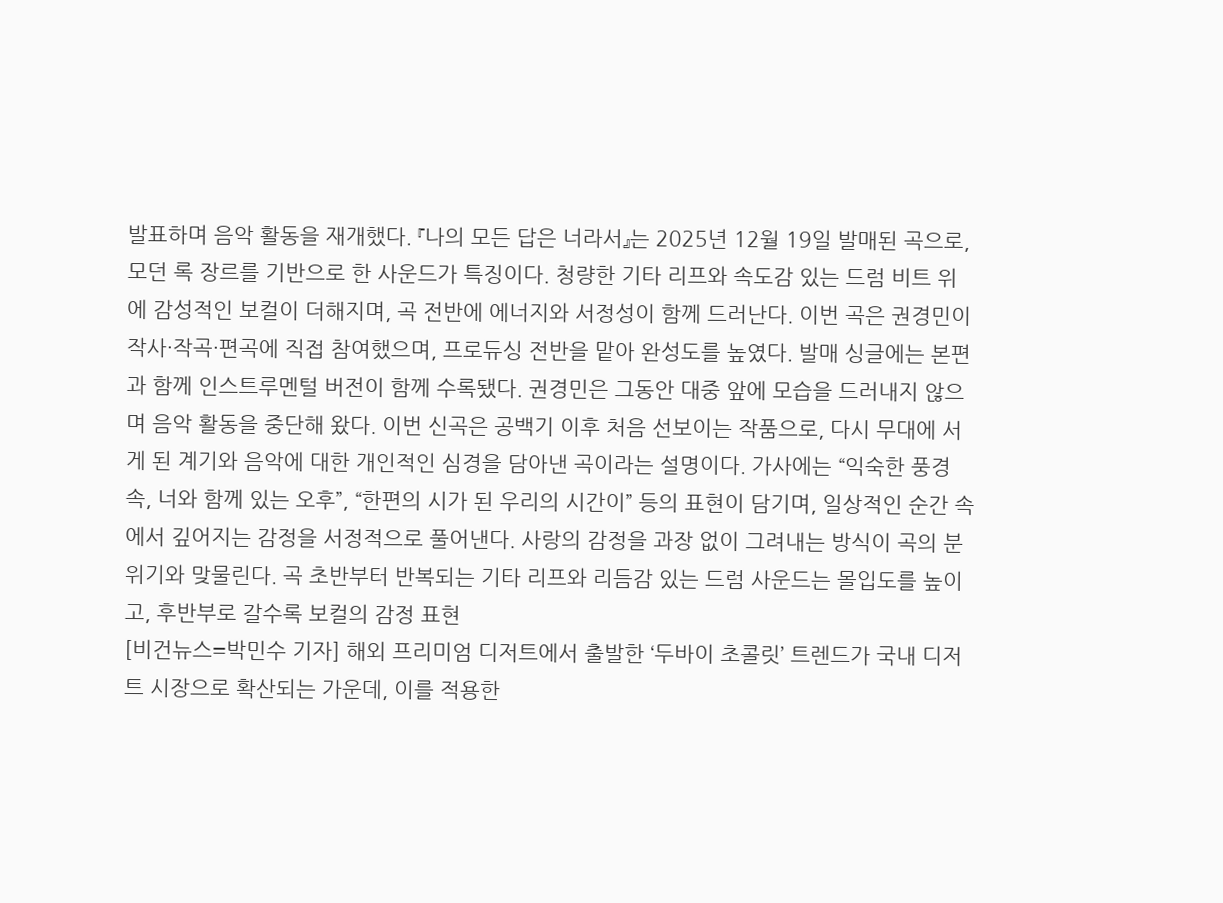발표하며 음악 활동을 재개했다. 『나의 모든 답은 너라서』는 2025년 12월 19일 발매된 곡으로, 모던 록 장르를 기반으로 한 사운드가 특징이다. 청량한 기타 리프와 속도감 있는 드럼 비트 위에 감성적인 보컬이 더해지며, 곡 전반에 에너지와 서정성이 함께 드러난다. 이번 곡은 권경민이 작사·작곡·편곡에 직접 참여했으며, 프로듀싱 전반을 맡아 완성도를 높였다. 발매 싱글에는 본편과 함께 인스트루멘털 버전이 함께 수록됐다. 권경민은 그동안 대중 앞에 모습을 드러내지 않으며 음악 활동을 중단해 왔다. 이번 신곡은 공백기 이후 처음 선보이는 작품으로, 다시 무대에 서게 된 계기와 음악에 대한 개인적인 심경을 담아낸 곡이라는 설명이다. 가사에는 “익숙한 풍경 속, 너와 함께 있는 오후”, “한편의 시가 된 우리의 시간이” 등의 표현이 담기며, 일상적인 순간 속에서 깊어지는 감정을 서정적으로 풀어낸다. 사랑의 감정을 과장 없이 그려내는 방식이 곡의 분위기와 맞물린다. 곡 초반부터 반복되는 기타 리프와 리듬감 있는 드럼 사운드는 몰입도를 높이고, 후반부로 갈수록 보컬의 감정 표현
[비건뉴스=박민수 기자] 해외 프리미엄 디저트에서 출발한 ‘두바이 초콜릿’ 트렌드가 국내 디저트 시장으로 확산되는 가운데, 이를 적용한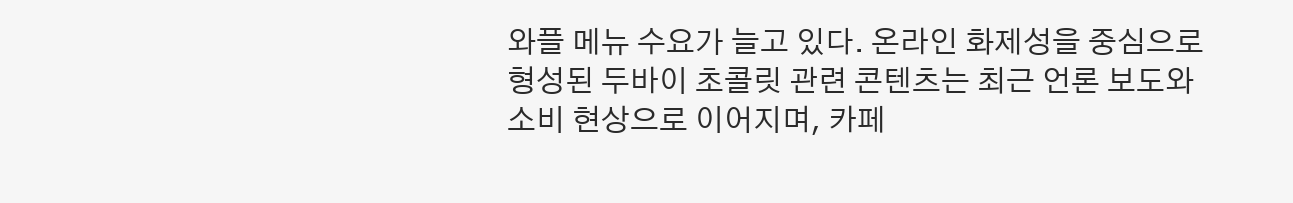와플 메뉴 수요가 늘고 있다. 온라인 화제성을 중심으로 형성된 두바이 초콜릿 관련 콘텐츠는 최근 언론 보도와 소비 현상으로 이어지며, 카페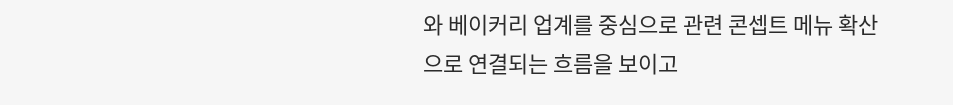와 베이커리 업계를 중심으로 관련 콘셉트 메뉴 확산으로 연결되는 흐름을 보이고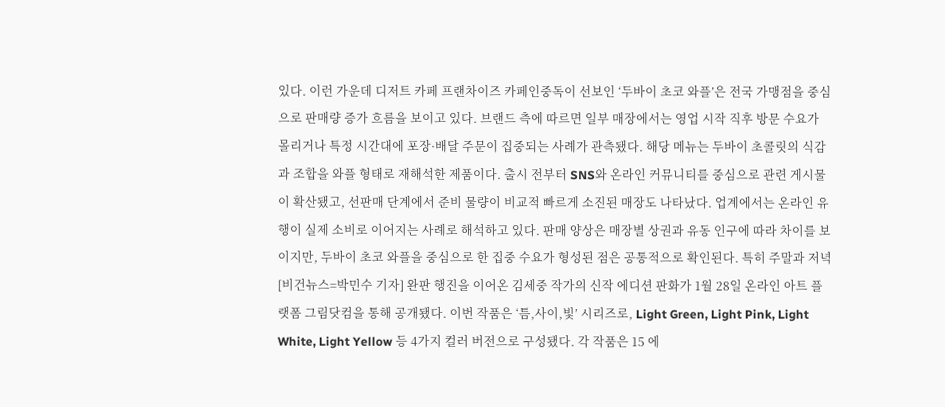있다. 이런 가운데 디저트 카페 프랜차이즈 카페인중독이 선보인 ‘두바이 초코 와플’은 전국 가맹점을 중심으로 판매량 증가 흐름을 보이고 있다. 브랜드 측에 따르면 일부 매장에서는 영업 시작 직후 방문 수요가 몰리거나 특정 시간대에 포장·배달 주문이 집중되는 사례가 관측됐다. 해당 메뉴는 두바이 초콜릿의 식감과 조합을 와플 형태로 재해석한 제품이다. 출시 전부터 SNS와 온라인 커뮤니티를 중심으로 관련 게시물이 확산됐고, 선판매 단계에서 준비 물량이 비교적 빠르게 소진된 매장도 나타났다. 업계에서는 온라인 유행이 실제 소비로 이어지는 사례로 해석하고 있다. 판매 양상은 매장별 상권과 유동 인구에 따라 차이를 보이지만, 두바이 초코 와플을 중심으로 한 집중 수요가 형성된 점은 공통적으로 확인된다. 특히 주말과 저녁
[비건뉴스=박민수 기자] 완판 행진을 이어온 김세중 작가의 신작 에디션 판화가 1월 28일 온라인 아트 플랫폼 그림닷컴을 통해 공개됐다. 이번 작품은 ‘틈,사이,빛’ 시리즈로, Light Green, Light Pink, Light White, Light Yellow 등 4가지 컬러 버전으로 구성됐다. 각 작품은 15 에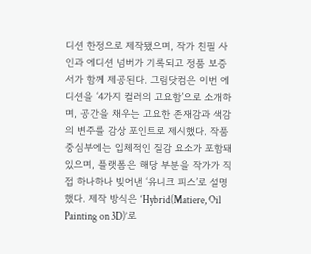디션 한정으로 제작됐으며, 작가 친필 사인과 에디션 넘버가 기록되고 정품 보증서가 함께 제공된다. 그림닷컴은 이번 에디션을 ‘4가지 컬러의 고요함’으로 소개하며, 공간을 채우는 고요한 존재감과 색감의 변주를 감상 포인트로 제시했다. 작품 중심부에는 입체적인 질감 요소가 포함돼 있으며, 플랫폼은 해당 부분을 작가가 직접 하나하나 빚어낸 ‘유니크 피스’로 설명했다. 제작 방식은 ‘Hybrid(Matiere, Oil Painting on 3D)’로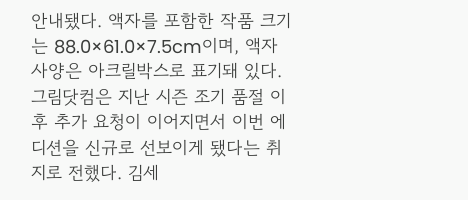안내됐다. 액자를 포함한 작품 크기는 88.0×61.0×7.5cm이며, 액자 사양은 아크릴박스로 표기돼 있다. 그림닷컴은 지난 시즌 조기 품절 이후 추가 요청이 이어지면서 이번 에디션을 신규로 선보이게 됐다는 취지로 전했다. 김세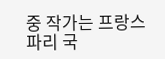중 작가는 프랑스 파리 국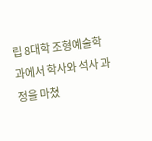립 8대학 조형예술학과에서 학사와 석사 과정을 마쳤